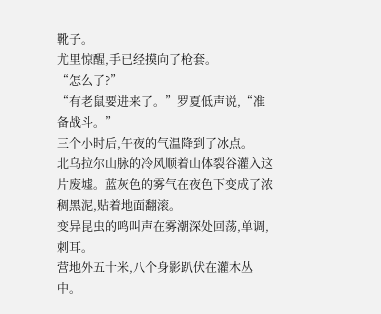靴子。
尤里惊醒,手已经摸向了枪套。
“怎么了?”
“有老鼠要进来了。”罗夏低声说,“准备战斗。”
三个小时后,午夜的气温降到了冰点。
北乌拉尔山脉的冷风顺着山体裂谷灌入这片废墟。蓝灰色的雾气在夜色下变成了浓稠黑泥,贴着地面翻滚。
变异昆虫的鸣叫声在雾潮深处回荡,单调,刺耳。
营地外五十米,八个身影趴伏在灌木丛中。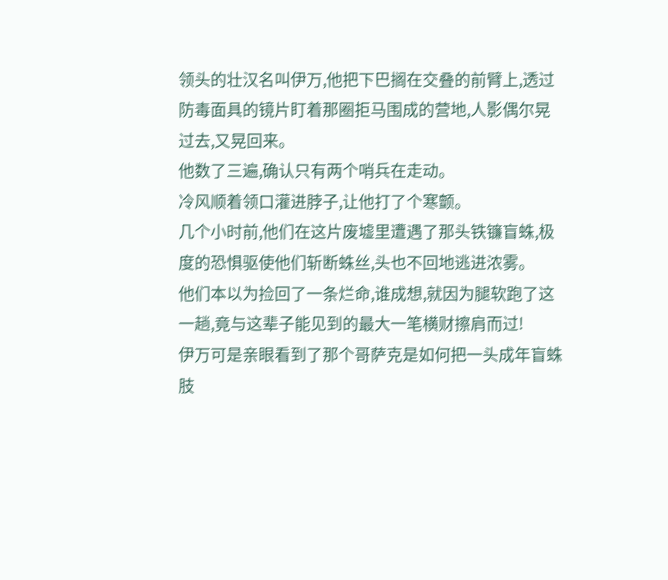领头的壮汉名叫伊万,他把下巴搁在交叠的前臂上,透过防毒面具的镜片盯着那圈拒马围成的营地,人影偶尔晃过去,又晃回来。
他数了三遍,确认只有两个哨兵在走动。
冷风顺着领口灌进脖子,让他打了个寒颤。
几个小时前,他们在这片废墟里遭遇了那头铁镰盲蛛,极度的恐惧驱使他们斩断蛛丝,头也不回地逃进浓雾。
他们本以为捡回了一条烂命,谁成想,就因为腿软跑了这一趟,竟与这辈子能见到的最大一笔横财擦肩而过!
伊万可是亲眼看到了那个哥萨克是如何把一头成年盲蛛肢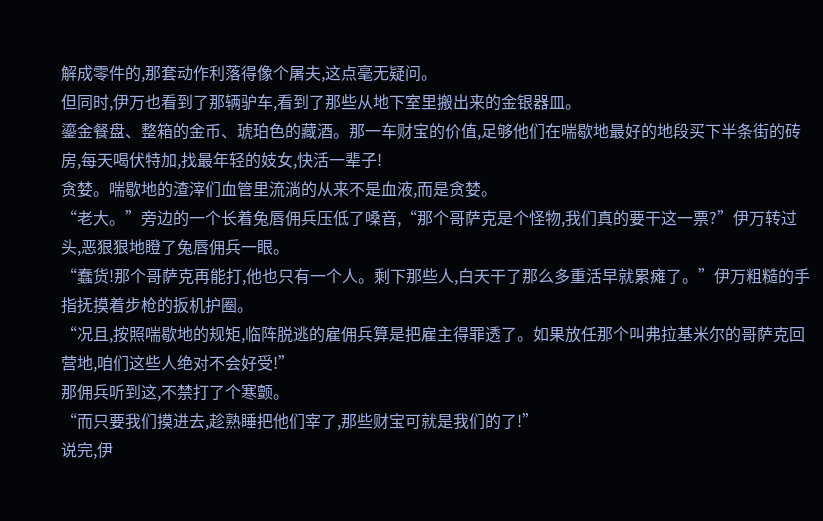解成零件的,那套动作利落得像个屠夫,这点毫无疑问。
但同时,伊万也看到了那辆驴车,看到了那些从地下室里搬出来的金银器皿。
鎏金餐盘、整箱的金币、琥珀色的藏酒。那一车财宝的价值,足够他们在喘歇地最好的地段买下半条街的砖房,每天喝伏特加,找最年轻的妓女,快活一辈子!
贪婪。喘歇地的渣滓们血管里流淌的从来不是血液,而是贪婪。
“老大。”旁边的一个长着兔唇佣兵压低了嗓音,“那个哥萨克是个怪物,我们真的要干这一票?”伊万转过头,恶狠狠地瞪了兔唇佣兵一眼。
“蠢货!那个哥萨克再能打,他也只有一个人。剩下那些人,白天干了那么多重活早就累瘫了。”伊万粗糙的手指抚摸着步枪的扳机护圈。
“况且,按照喘歇地的规矩,临阵脱逃的雇佣兵算是把雇主得罪透了。如果放任那个叫弗拉基米尔的哥萨克回营地,咱们这些人绝对不会好受!”
那佣兵听到这,不禁打了个寒颤。
“而只要我们摸进去,趁熟睡把他们宰了,那些财宝可就是我们的了!”
说完,伊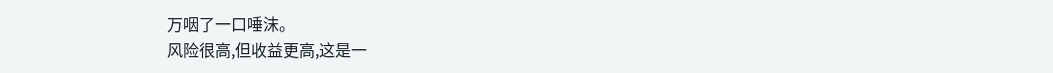万咽了一口唾沫。
风险很高,但收益更高,这是一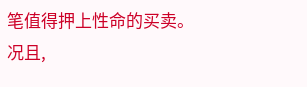笔值得押上性命的买卖。
况且,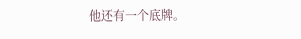他还有一个底牌。